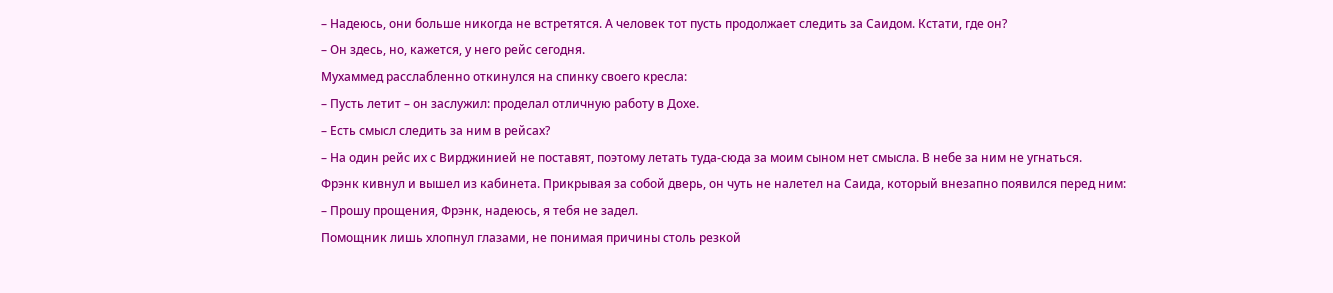– Надеюсь, они больше никогда не встретятся. А человек тот пусть продолжает следить за Саидом. Кстати, где он?
– Он здесь, но, кажется, у него рейс сегодня.
Мухаммед расслабленно откинулся на спинку своего кресла:
– Пусть летит – он заслужил: проделал отличную работу в Дохе.
– Есть смысл следить за ним в рейсах?
– На один рейс их с Вирджинией не поставят, поэтому летать туда-сюда за моим сыном нет смысла. В небе за ним не угнаться.
Фрэнк кивнул и вышел из кабинета. Прикрывая за собой дверь, он чуть не налетел на Саида, который внезапно появился перед ним:
– Прошу прощения, Фрэнк, надеюсь, я тебя не задел.
Помощник лишь хлопнул глазами, не понимая причины столь резкой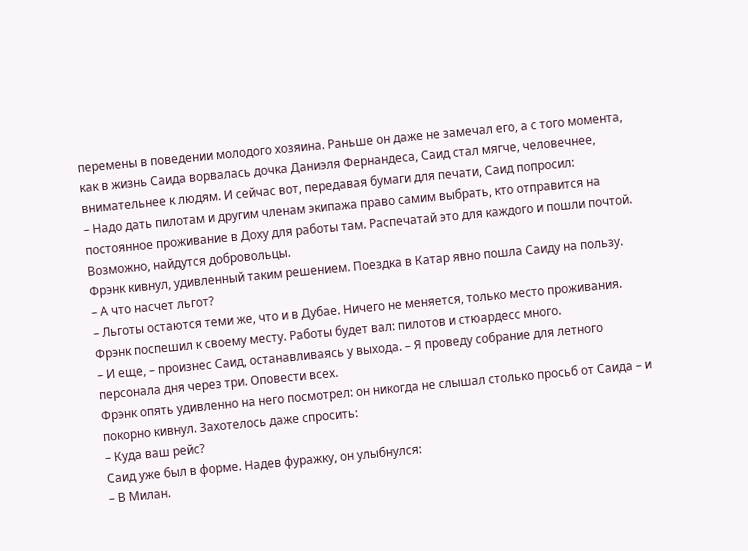перемены в поведении молодого хозяина. Раньше он даже не замечал его, а с того момента, как в жизнь Саида ворвалась дочка Даниэля Фернандеса, Саид стал мягче, человечнее, внимательнее к людям. И сейчас вот, передавая бумаги для печати, Саид попросил:
– Надо дать пилотам и другим членам экипажа право самим выбрать, кто отправится на постоянное проживание в Доху для работы там. Распечатай это для каждого и пошли почтой. Возможно, найдутся добровольцы.
Фрэнк кивнул, удивленный таким решением. Поездка в Катар явно пошла Саиду на пользу.
– А что насчет льгот?
– Льготы остаются теми же, что и в Дубае. Ничего не меняется, только место проживания.
Фрэнк поспешил к своему месту. Работы будет вал: пилотов и стюардесс много.
– И еще, – произнес Саид, останавливаясь у выхода. – Я проведу собрание для летного персонала дня через три. Оповести всех.
Фрэнк опять удивленно на него посмотрел: он никогда не слышал столько просьб от Саида – и покорно кивнул. Захотелось даже спросить:
– Куда ваш рейс?
Саид уже был в форме. Надев фуражку, он улыбнулся:
– В Милан.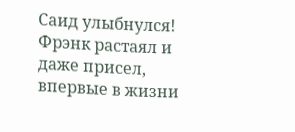Саид улыбнулся! Фрэнк растаял и даже присел, впервые в жизни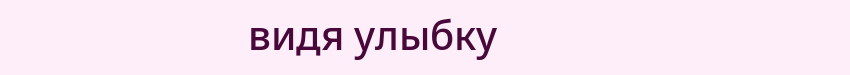видя улыбку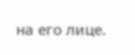на его лице.